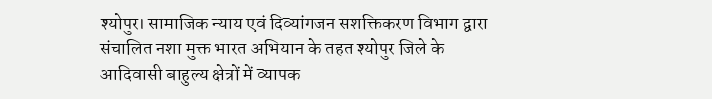श्योपुर। सामाजिक न्याय एवं दिव्यांगजन सशक्तिकरण विभाग द्वारा संचालित नशा मुक्त भारत अभियान के तहत श्योपुर जिले के आदिवासी बाहुल्य क्षेत्रों में व्यापक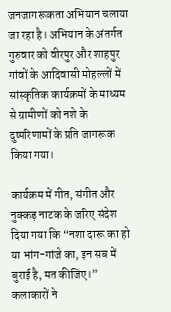जनजागरूकता अभियान चलाया जा रहा है। अभियान के अंतर्गत गुरुवार को वीरपुर और शाहपुर गांवों के आदिवासी मोहल्लों में सांस्कृतिक कार्यक्रमों के माध्यम से ग्रामीणों को नशे के दुष्परिणामों के प्रति जागरूक किया गया।

कार्यक्रम में गीत, संगीत और नुक्कड़ नाटक के जरिए संदेश दिया गया कि “नशा दारू का हो या भांग-गांजे का, इन सब में बुराई है, मत कीजिए।” कलाकारों ने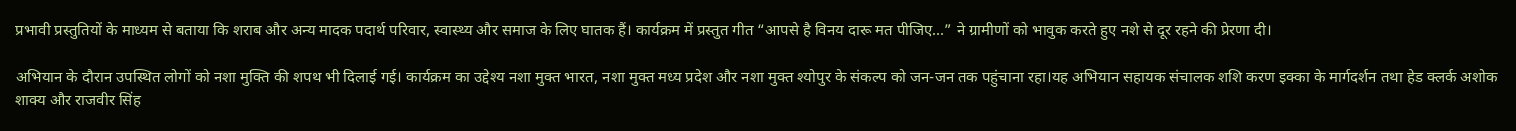प्रभावी प्रस्तुतियों के माध्यम से बताया कि शराब और अन्य मादक पदार्थ परिवार, स्वास्थ्य और समाज के लिए घातक हैं। कार्यक्रम में प्रस्तुत गीत “आपसे है विनय दारू मत पीजिए…” ने ग्रामीणों को भावुक करते हुए नशे से दूर रहने की प्रेरणा दी।

अभियान के दौरान उपस्थित लोगों को नशा मुक्ति की शपथ भी दिलाई गई। कार्यक्रम का उद्देश्य नशा मुक्त भारत, नशा मुक्त मध्य प्रदेश और नशा मुक्त श्योपुर के संकल्प को जन-जन तक पहुंचाना रहा।यह अभियान सहायक संचालक शशि करण इक्का के मार्गदर्शन तथा हेड क्लर्क अशोक शाक्य और राजवीर सिंह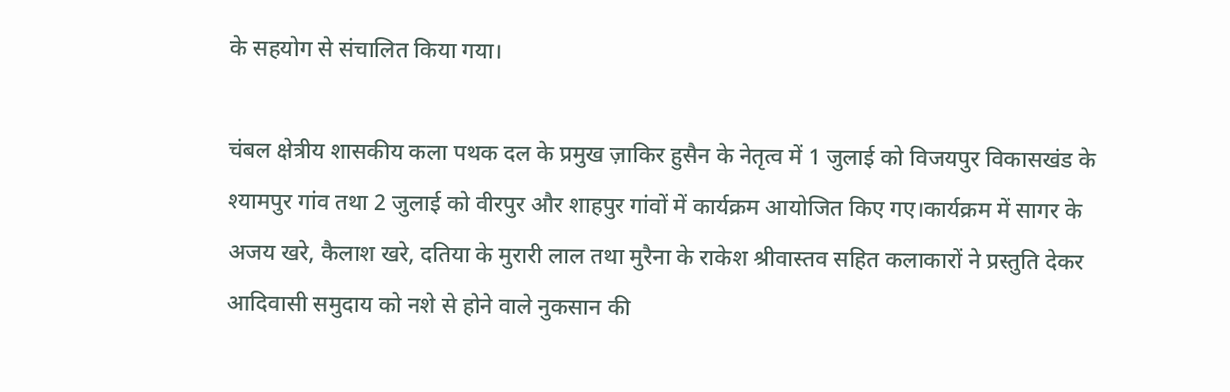के सहयोग से संचालित किया गया।

चंबल क्षेत्रीय शासकीय कला पथक दल के प्रमुख ज़ाकिर हुसैन के नेतृत्व में 1 जुलाई को विजयपुर विकासखंड के श्यामपुर गांव तथा 2 जुलाई को वीरपुर और शाहपुर गांवों में कार्यक्रम आयोजित किए गए।कार्यक्रम में सागर के अजय खरे, कैलाश खरे, दतिया के मुरारी लाल तथा मुरैना के राकेश श्रीवास्तव सहित कलाकारों ने प्रस्तुति देकर आदिवासी समुदाय को नशे से होने वाले नुकसान की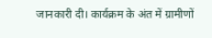जानकारी दी। कार्यक्रम के अंत में ग्रामीणों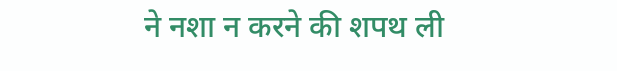ने नशा न करने की शपथ ली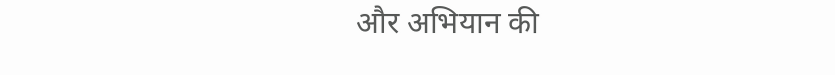और अभियान की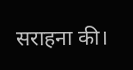सराहना की।